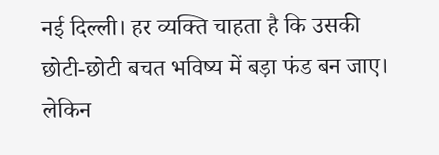नई दिल्ली। हर व्यक्ति चाहता है कि उसकी छोटी-छोटी बचत भविष्य में बड़ा फंड बन जाए। लेकिन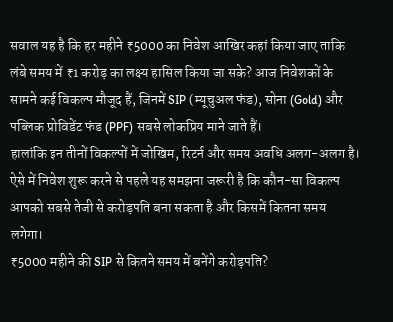सवाल यह है कि हर महीने ₹5000 का निवेश आखिर कहां किया जाए ताकि लंबे समय में ₹1 करोड़ का लक्ष्य हासिल किया जा सके? आज निवेशकों के सामने कई विकल्प मौजूद हैं, जिनमें SIP (म्यूचुअल फंड), सोना (Gold) और पब्लिक प्रोविडेंट फंड (PPF) सबसे लोकप्रिय माने जाते हैं।
हालांकि इन तीनों विकल्पों में जोखिम, रिटर्न और समय अवधि अलग-अलग है। ऐसे में निवेश शुरू करने से पहले यह समझना जरूरी है कि कौन-सा विकल्प आपको सबसे तेजी से करोड़पति बना सकता है और किसमें कितना समय लगेगा।
₹5000 महीने की SIP से कितने समय में बनेंगे करोड़पति?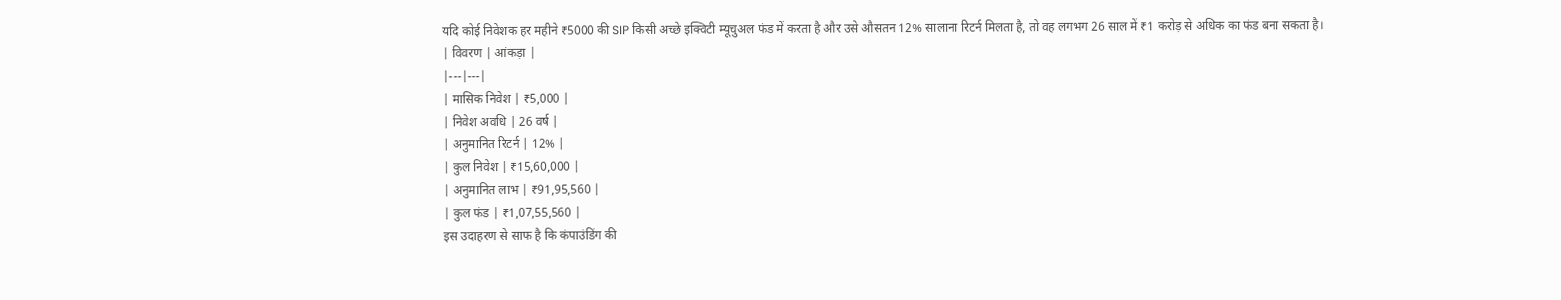यदि कोई निवेशक हर महीने ₹5000 की SIP किसी अच्छे इक्विटी म्यूचुअल फंड में करता है और उसे औसतन 12% सालाना रिटर्न मिलता है, तो वह लगभग 26 साल में ₹1 करोड़ से अधिक का फंड बना सकता है।
| विवरण | आंकड़ा |
|---|---|
| मासिक निवेश | ₹5,000 |
| निवेश अवधि | 26 वर्ष |
| अनुमानित रिटर्न | 12% |
| कुल निवेश | ₹15,60,000 |
| अनुमानित लाभ | ₹91,95,560 |
| कुल फंड | ₹1,07,55,560 |
इस उदाहरण से साफ है कि कंपाउंडिंग की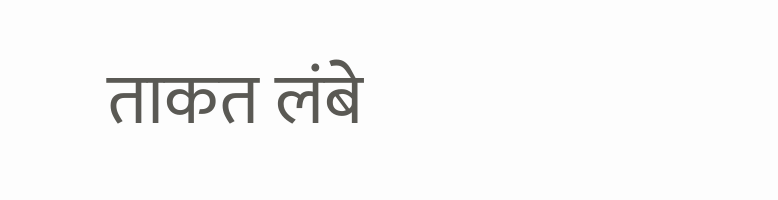ताकत लंबे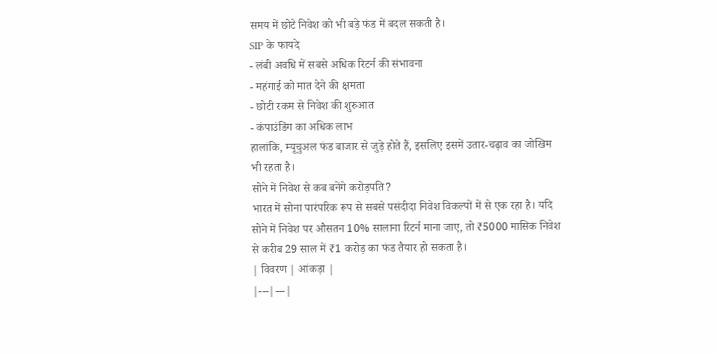समय में छोटे निवेश को भी बड़े फंड में बदल सकती है।
SIP के फायदे
- लंबी अवधि में सबसे अधिक रिटर्न की संभावना
- महंगाई को मात देने की क्षमता
- छोटी रकम से निवेश की शुरुआत
- कंपाउंडिंग का अधिक लाभ
हालांकि, म्यूचुअल फंड बाजार से जुड़े होते हैं, इसलिए इसमें उतार-चढ़ाव का जोखिम भी रहता है।
सोने में निवेश से कब बनेंगे करोड़पति?
भारत में सोना पारंपरिक रूप से सबसे पसंदीदा निवेश विकल्पों में से एक रहा है। यदि सोने में निवेश पर औसतन 10% सालाना रिटर्न माना जाए, तो ₹5000 मासिक निवेश से करीब 29 साल में ₹1 करोड़ का फंड तैयार हो सकता है।
| विवरण | आंकड़ा |
|---|---|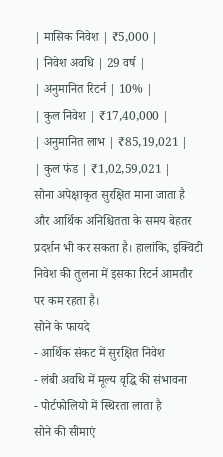| मासिक निवेश | ₹5,000 |
| निवेश अवधि | 29 वर्ष |
| अनुमानित रिटर्न | 10% |
| कुल निवेश | ₹17,40,000 |
| अनुमानित लाभ | ₹85,19,021 |
| कुल फंड | ₹1,02,59,021 |
सोना अपेक्षाकृत सुरक्षित माना जाता है और आर्थिक अनिश्चितता के समय बेहतर प्रदर्शन भी कर सकता है। हालांकि, इक्विटी निवेश की तुलना में इसका रिटर्न आमतौर पर कम रहता है।
सोने के फायदे
- आर्थिक संकट में सुरक्षित निवेश
- लंबी अवधि में मूल्य वृद्धि की संभावना
- पोर्टफोलियो में स्थिरता लाता है
सोने की सीमाएं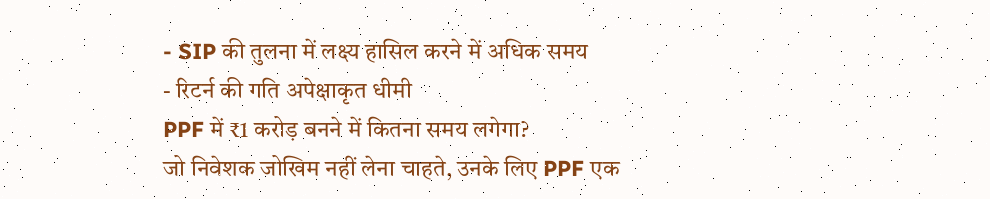- SIP की तुलना में लक्ष्य हासिल करने में अधिक समय
- रिटर्न की गति अपेक्षाकृत धीमी
PPF में ₹1 करोड़ बनने में कितना समय लगेगा?
जो निवेशक जोखिम नहीं लेना चाहते, उनके लिए PPF एक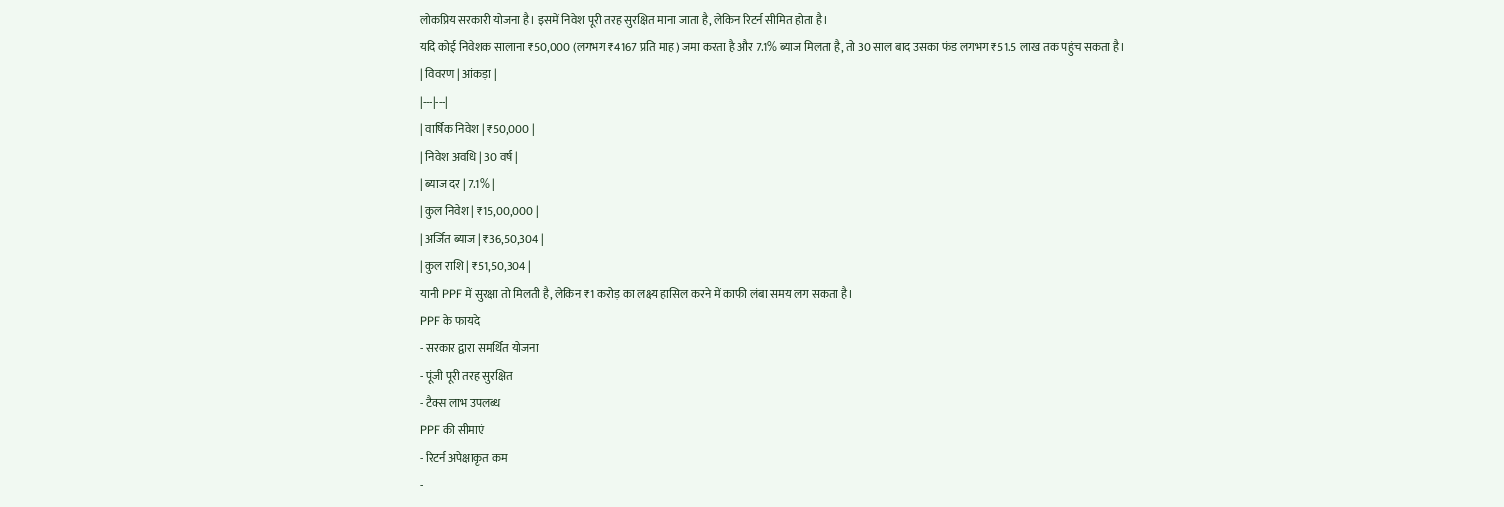लोकप्रिय सरकारी योजना है। इसमें निवेश पूरी तरह सुरक्षित माना जाता है, लेकिन रिटर्न सीमित होता है।
यदि कोई निवेशक सालाना ₹50,000 (लगभग ₹4167 प्रति माह) जमा करता है और 7.1% ब्याज मिलता है, तो 30 साल बाद उसका फंड लगभग ₹51.5 लाख तक पहुंच सकता है।
| विवरण | आंकड़ा |
|---|---|
| वार्षिक निवेश | ₹50,000 |
| निवेश अवधि | 30 वर्ष |
| ब्याज दर | 7.1% |
| कुल निवेश | ₹15,00,000 |
| अर्जित ब्याज | ₹36,50,304 |
| कुल राशि | ₹51,50,304 |
यानी PPF में सुरक्षा तो मिलती है, लेकिन ₹1 करोड़ का लक्ष्य हासिल करने में काफी लंबा समय लग सकता है।
PPF के फायदे
- सरकार द्वारा समर्थित योजना
- पूंजी पूरी तरह सुरक्षित
- टैक्स लाभ उपलब्ध
PPF की सीमाएं
- रिटर्न अपेक्षाकृत कम
-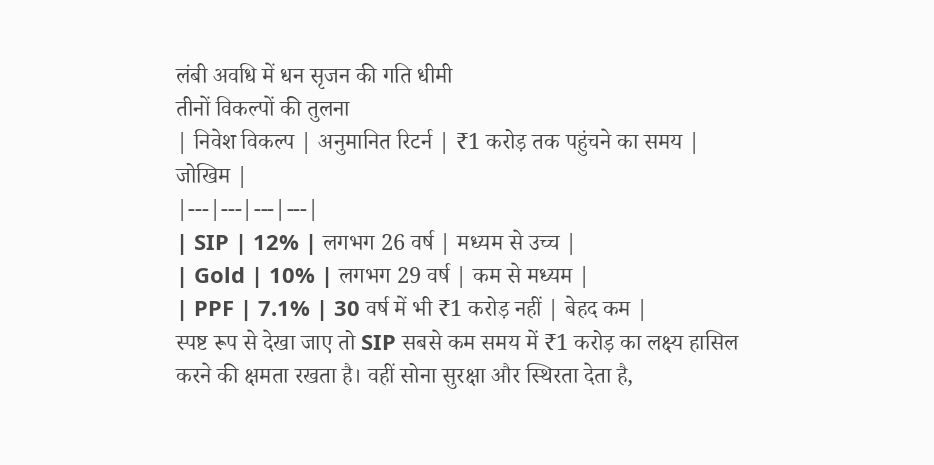लंबी अवधि में धन सृजन की गति धीमी
तीनों विकल्पों की तुलना
| निवेश विकल्प | अनुमानित रिटर्न | ₹1 करोड़ तक पहुंचने का समय | जोखिम |
|---|---|---|---|
| SIP | 12% | लगभग 26 वर्ष | मध्यम से उच्च |
| Gold | 10% | लगभग 29 वर्ष | कम से मध्यम |
| PPF | 7.1% | 30 वर्ष में भी ₹1 करोड़ नहीं | बेहद कम |
स्पष्ट रूप से देखा जाए तो SIP सबसे कम समय में ₹1 करोड़ का लक्ष्य हासिल करने की क्षमता रखता है। वहीं सोना सुरक्षा और स्थिरता देता है,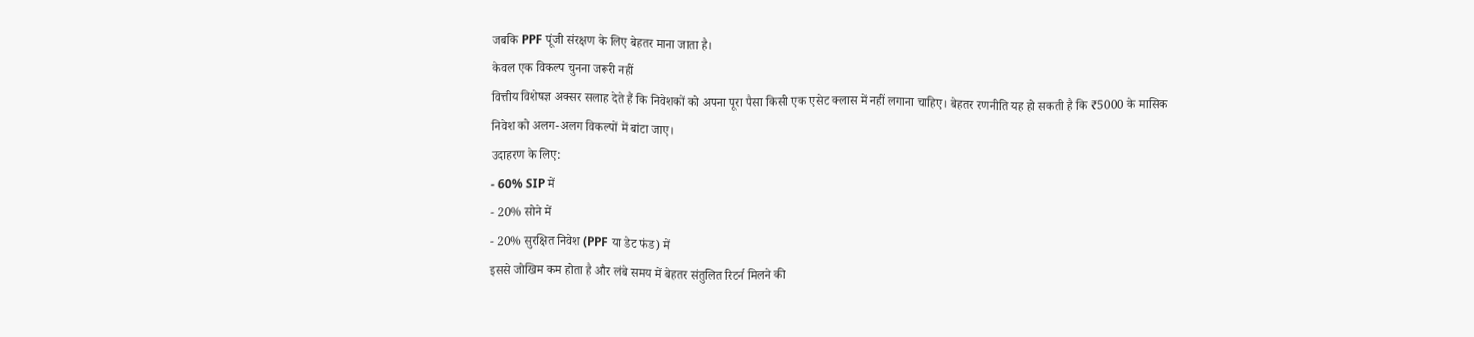जबकि PPF पूंजी संरक्षण के लिए बेहतर माना जाता है।
केवल एक विकल्प चुनना जरूरी नहीं
वित्तीय विशेषज्ञ अक्सर सलाह देते हैं कि निवेशकों को अपना पूरा पैसा किसी एक एसेट क्लास में नहीं लगाना चाहिए। बेहतर रणनीति यह हो सकती है कि ₹5000 के मासिक निवेश को अलग-अलग विकल्पों में बांटा जाए।
उदाहरण के लिए:
- 60% SIP में
- 20% सोने में
- 20% सुरक्षित निवेश (PPF या डेट फंड) में
इससे जोखिम कम होता है और लंबे समय में बेहतर संतुलित रिटर्न मिलने की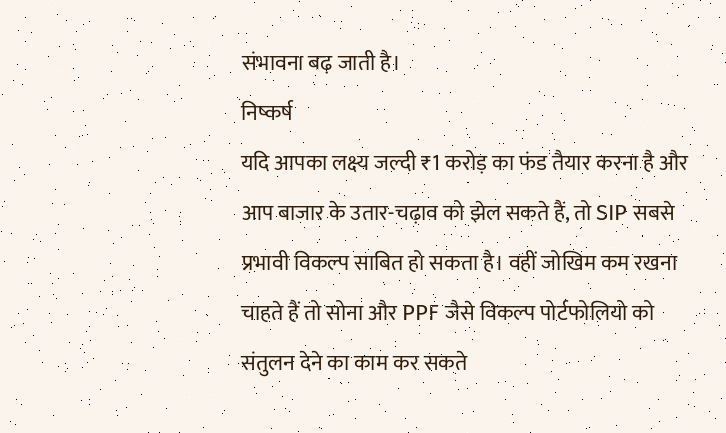संभावना बढ़ जाती है।
निष्कर्ष
यदि आपका लक्ष्य जल्दी ₹1 करोड़ का फंड तैयार करना है और आप बाजार के उतार-चढ़ाव को झेल सकते हैं, तो SIP सबसे प्रभावी विकल्प साबित हो सकता है। वहीं जोखिम कम रखना चाहते हैं तो सोना और PPF जैसे विकल्प पोर्टफोलियो को संतुलन देने का काम कर सकते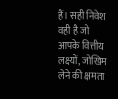हैं। सही निवेश वही है जो आपके वित्तीय लक्ष्यों, जोखिम लेने की क्षमता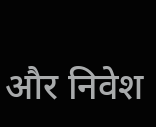और निवेश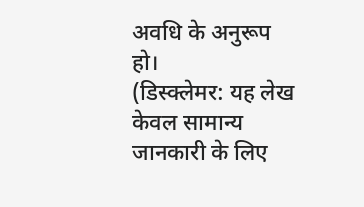अवधि के अनुरूप हो।
(डिस्क्लेमर: यह लेख केवल सामान्य जानकारी के लिए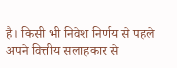है। किसी भी निवेश निर्णय से पहले अपने वित्तीय सलाहकार से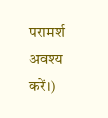परामर्श अवश्य करें।)